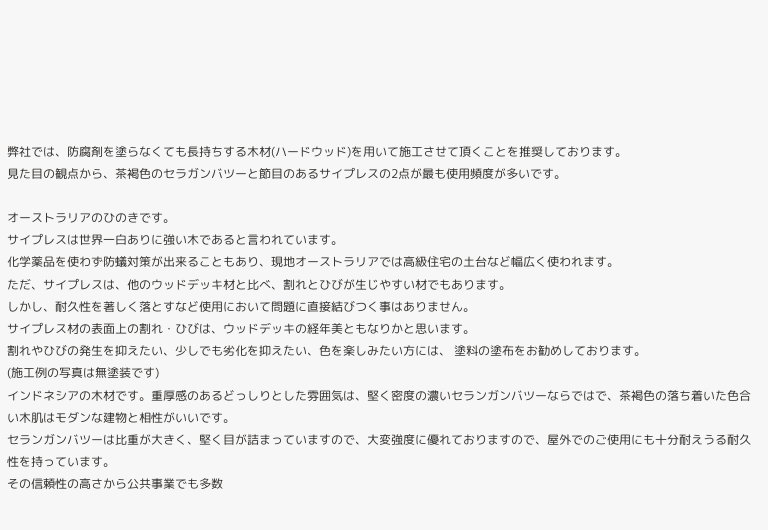弊社では、防腐剤を塗らなくても長持ちする木材(ハードウッド)を用いて施工させて頂くことを推奨しております。
見た目の観点から、茶褐色のセラガンバツーと節目のあるサイプレスの2点が最も使用頻度が多いです。

オーストラリアのひのきです。
サイプレスは世界一白ありに強い木であると言われています。
化学薬品を使わず防蟻対策が出来ることもあり、現地オーストラリアでは高級住宅の土台など幅広く使われます。
ただ、サイプレスは、他のウッドデッキ材と比べ、割れとひびが生じやすい材でもあります。
しかし、耐久性を著しく落とすなど使用において問題に直接結びつく事はありません。
サイプレス材の表面上の割れ・ひびは、ウッドデッキの経年美ともなりかと思います。
割れやひびの発生を抑えたい、少しでも劣化を抑えたい、色を楽しみたい方には、 塗料の塗布をお勧めしております。
(施工例の写真は無塗装です)
インドネシアの木材です。重厚感のあるどっしりとした雰囲気は、堅く密度の濃いセランガンバツーならではで、茶褐色の落ち着いた色合い木肌はモダンな建物と相性がいいです。
セランガンバツーは比重が大きく、堅く目が詰まっていますので、大変強度に優れておりますので、屋外でのご使用にも十分耐えうる耐久性を持っています。
その信頼性の高さから公共事業でも多数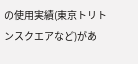の使用実績(東京トリトンスクエアなど)があ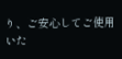り、ご安心してご使用いた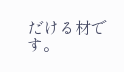だける材です。